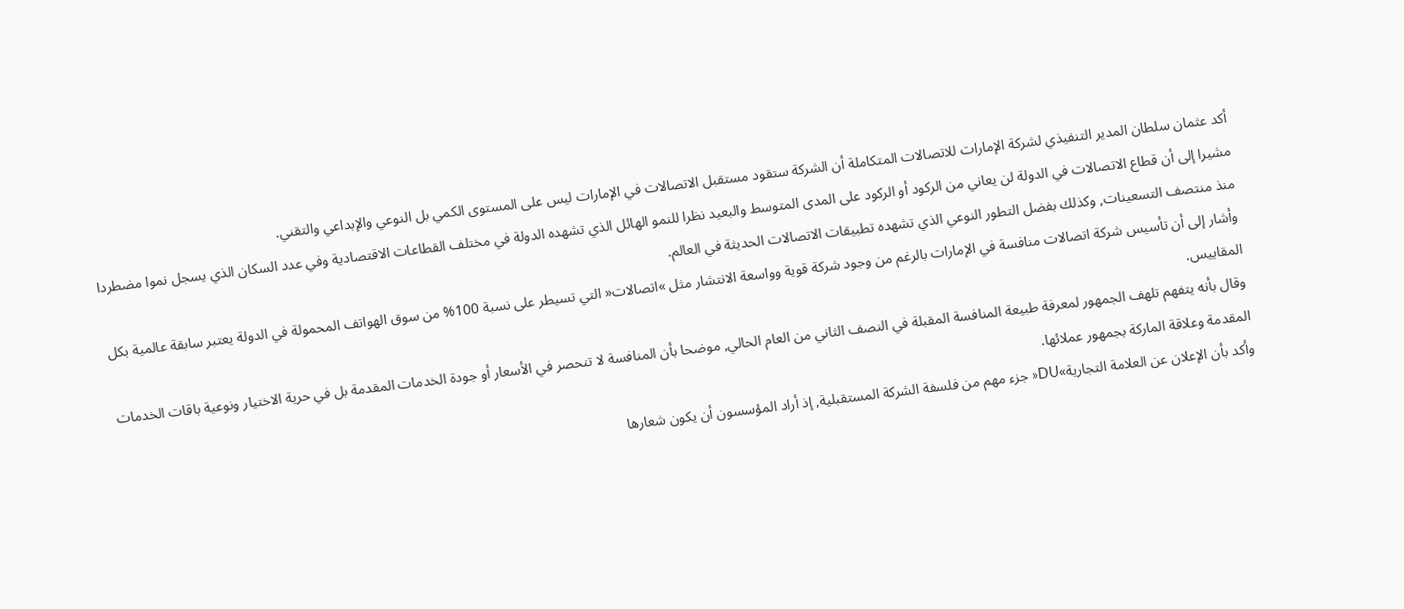أكد عثمان سلطان المدير التنفيذي لشركة الإمارات للاتصالات المتكاملة أن الشركة ستقود مستقبل الاتصالات في الإمارات ليس على المستوى الكمي بل النوعي والإبداعي والتقني.
مشيرا إلى أن قطاع الاتصالات في الدولة لن يعاني من الركود أو الركود على المدى المتوسط والبعيد نظرا للنمو الهائل الذي تشهده الدولة في مختلف القطاعات الاقتصادية وفي عدد السكان الذي يسجل نموا مضطردا منذ منتصف التسعينات, وكذلك بفضل التطور النوعي الذي تشهده تطبيقات الاتصالات الحديثة في العالم.
وأشار إلى أن تأسيس شركة اتصالات منافسة في الإمارات بالرغم من وجود شركة قوية وواسعة الانتشار مثل »اتصالات« التي تسيطر على نسبة 100% من سوق الهواتف المحمولة في الدولة يعتبر سابقة عالمية بكل المقاييس.
وقال بأنه يتفهم تلهف الجمهور لمعرفة طبيعة المنافسة المقبلة في النصف الثاني من العام الحالي, موضحا بأن المنافسة لا تنحصر في الأسعار أو جودة الخدمات المقدمة بل في حرية الاختيار ونوعية باقات الخدمات المقدمة وعلاقة الماركة بجمهور عملائها.
وأكد بأن الإعلان عن العلامة التجارية»DU« جزء مهم من فلسفة الشركة المستقبلية, إذ أراد المؤسسون أن يكون شعارها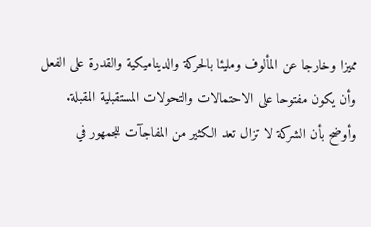مميزا وخارجا عن المألوف ومليئا بالحركة والديناميكية والقدرة على الفعل وأن يكون مفتوحا على الاحتمالات والتحولات المستقبلية المقبلة.
وأوضح بأن الشركة لا تزال تعد الكثير من المفاجآت للجمهور في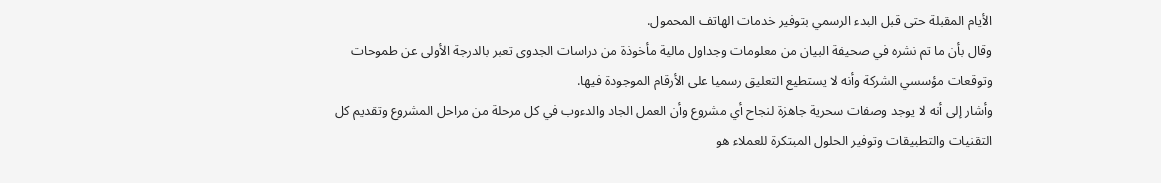الأيام المقبلة حتى قبل البدء الرسمي بتوفير خدمات الهاتف المحمول.
وقال بأن ما تم نشره في صحيفة البيان من معلومات وجداول مالية مأخوذة من دراسات الجدوى تعبر بالدرجة الأولى عن طموحات وتوقعات مؤسسي الشركة وأنه لا يستطيع التعليق رسميا على الأرقام الموجودة فيها.
وأشار إلى أنه لا يوجد وصفات سحرية جاهزة لنجاح أي مشروع وأن العمل الجاد والدءوب في كل مرحلة من مراحل المشروع وتقديم كل التقنيات والتطبيقات وتوفير الحلول المبتكرة للعملاء هو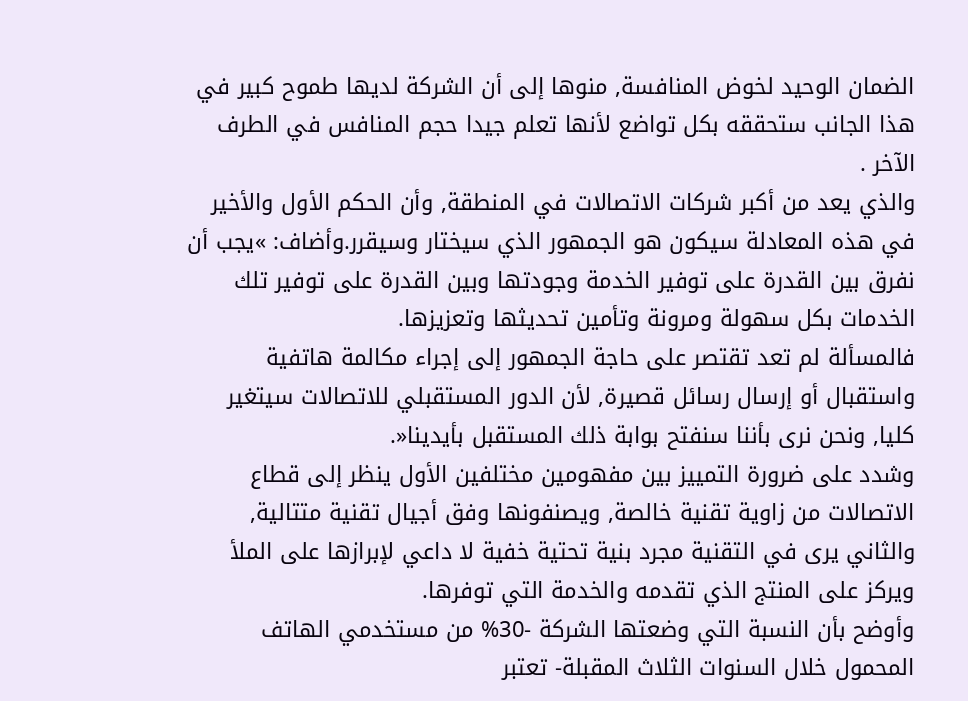الضمان الوحيد لخوض المنافسة, منوها إلى أن الشركة لديها طموح كبير في هذا الجانب ستحققه بكل تواضع لأنها تعلم جيدا حجم المنافس في الطرف الآخر .
والذي يعد من أكبر شركات الاتصالات في المنطقة, وأن الحكم الأول والأخير في هذه المعادلة سيكون هو الجمهور الذي سيختار وسيقرر.وأضاف: »يجب أن نفرق بين القدرة على توفير الخدمة وجودتها وبين القدرة على توفير تلك الخدمات بكل سهولة ومرونة وتأمين تحديثها وتعزيزها.
فالمسألة لم تعد تقتصر على حاجة الجمهور إلى إجراء مكالمة هاتفية واستقبال أو إرسال رسائل قصيرة, لأن الدور المستقبلي للاتصالات سيتغير كليا, ونحن نرى بأننا سنفتح بوابة ذلك المستقبل بأيدينا«.
وشدد على ضرورة التمييز بين مفهومين مختلفين الأول ينظر إلى قطاع الاتصالات من زاوية تقنية خالصة, ويصنفونها وفق أجيال تقنية متتالية, والثاني يرى في التقنية مجرد بنية تحتية خفية لا داعي لإبرازها على الملأ ويركز على المنتج الذي تقدمه والخدمة التي توفرها.
وأوضح بأن النسبة التي وضعتها الشركة -30% من مستخدمي الهاتف المحمول خلال السنوات الثلاث المقبلة- تعتبر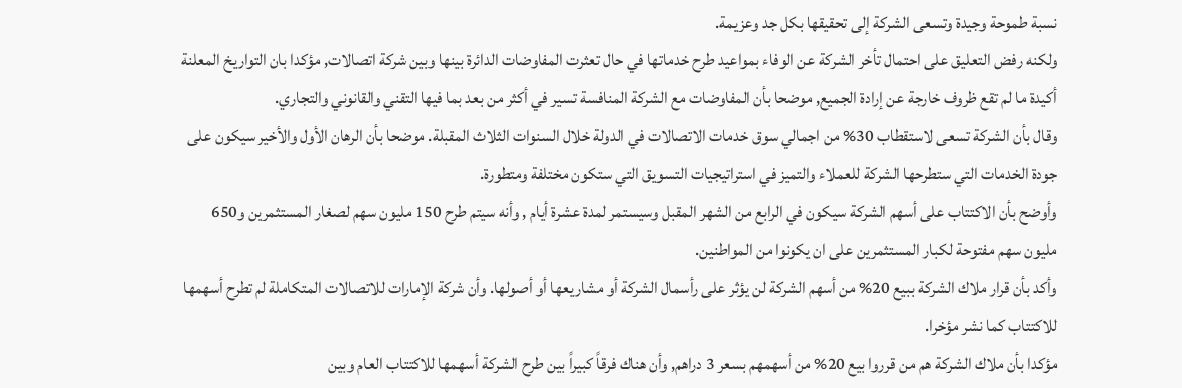نسبة طموحة وجيدة وتسعى الشركة إلى تحقيقها بكل جد وعزيمة.
ولكنه رفض التعليق على احتمال تأخر الشركة عن الوفاء بمواعيد طرح خدماتها في حال تعثرت المفاوضات الدائرة بينها وبين شركة اتصالات, مؤكدا بان التواريخ المعلنة أكيدة ما لم تقع ظروف خارجة عن إرادة الجميع, موضحا بأن المفاوضات مع الشركة المنافسة تسير في أكثر من بعد بما فيها التقني والقانوني والتجاري.
وقال بأن الشركة تسعى لاستقطاب 30% من اجمالي سوق خدمات الاتصالات في الدولة خلال السنوات الثلاث المقبلة. موضحا بأن الرهان الأول والأخير سيكون على جودة الخدمات التي ستطرحها الشركة للعملاء والتميز في استراتيجيات التسويق التي ستكون مختلفة ومتطورة.
وأوضح بأن الاكتتاب على أسهم الشركة سيكون في الرابع من الشهر المقبل وسيستمر لمدة عشرة أيام , وأنه سيتم طرح 150 مليون سهم لصغار المستثمرين و650 مليون سهم مفتوحة لكبار المستثمرين على ان يكونوا من المواطنين.
وأكد بأن قرار ملاك الشركة ببيع 20% من أسهم الشركة لن يؤثر على رأسمال الشركة أو مشاريعها أو أصولها. وأن شركة الإمارات للاتصالات المتكاملة لم تطرح أسهمها للاكتتاب كما نشر مؤخرا.
مؤكدا بأن ملاك الشركة هم من قرروا بيع 20% من أسهمهم بسعر 3 دراهم, وأن هناك فرقاً كبيراً بين طرح الشركة أسهمها للاكتتاب العام وبين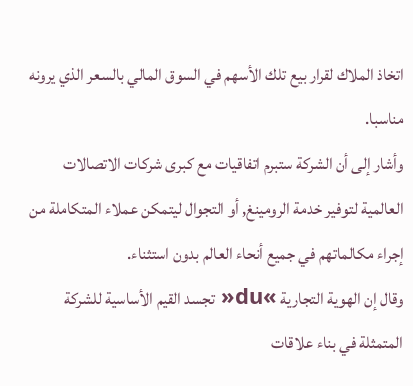اتخاذ الملاك لقرار بيع تلك الأسهم في السوق المالي بالسعر الذي يرونه مناسبا.
وأشار إلى أن الشركة ستبرم اتفاقيات مع كبرى شركات الاتصالات العالمية لتوفير خدمة الرومينغ, أو التجوال ليتمكن عملاء المتكاملة من إجراء مكالماتهم في جميع أنحاء العالم بدون استثناء.
وقال إن الهوية التجارية »du« تجسد القيم الأساسية للشركة المتمثلة في بناء علاقات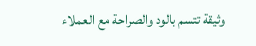وثيقة تتسم بالود والصراحة مع العملاء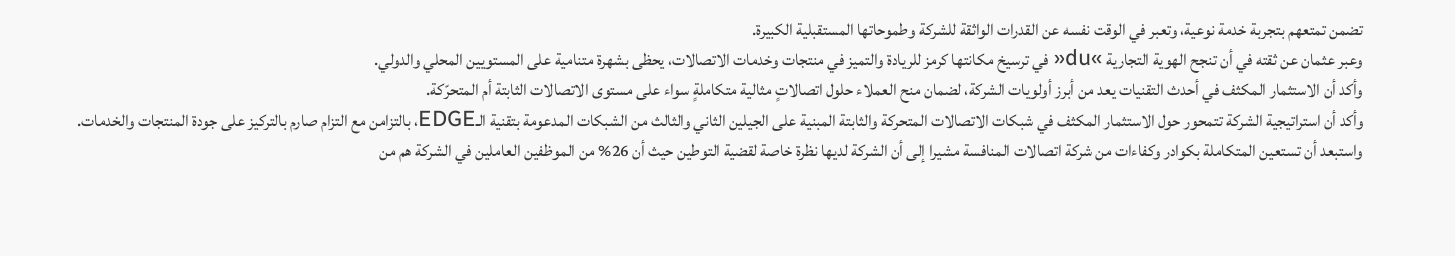تضمن تمتعهم بتجربة خدمة نوعية، وتعبر في الوقت نفسه عن القدرات الواثقة للشركة وطموحاتها المستقبلية الكبيرة.
وعبر عثمان عن ثقته في أن تنجح الهوية التجارية »du« في ترسيخ مكانتها كرمز للريادة والتميز في منتجات وخدمات الاتصالات، يحظى بشهرة متنامية على المستويين المحلي والدولي.
وأكد أن الاستثمار المكثف في أحدث التقنيات يعد من أبرز أولويات الشركة، لضمان منح العملاء حلول اتصالاتٍ مثالية متكاملةٍ سواء على مستوى الاتصالات الثابتة أم المتحرّكة.
وأكد أن استراتيجية الشركة تتمحور حول الاستثمار المكثف في شبكات الاتصالات المتحركة والثابتة المبنية على الجيلين الثاني والثالث من الشبكات المدعومة بتقنية الـEDGE، بالتزامن مع التزام صارم بالتركيز على جودة المنتجات والخدمات.
واستبعد أن تستعين المتكاملة بكوادر وكفاءات من شركة اتصالات المنافسة مشيرا إلى أن الشركة لديها نظرة خاصة لقضية التوطين حيث أن 26% من الموظفين العاملين في الشركة هم من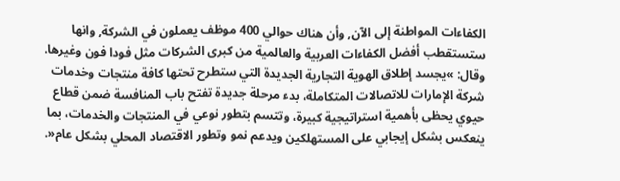الكفاءات المواطنة إلى الآن, وأن هناك حوالي 400 موظف يعملون في الشركة, وانها ستستقطب أفضل الكفاءات العربية والعالمية من كبرى الشركات مثل فودا فون وغيرها.
وقال: »يجسد إطلاق الهوية التجارية الجديدة التي ستطرح تحتها كافة منتجات وخدمات شركة الإمارات للاتصالات المتكاملة، بدء مرحلة جديدة تفتح باب المنافسة ضمن قطاع حيوي يحظى بأهمية استراتيجية كبيرة، وتتسم بتطور نوعي في المنتجات والخدمات، بما ينعكس بشكل إيجابي على المستهلكين ويدعم نمو وتطور الاقتصاد المحلي بشكل عام«.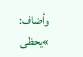وأضاف: »يحظى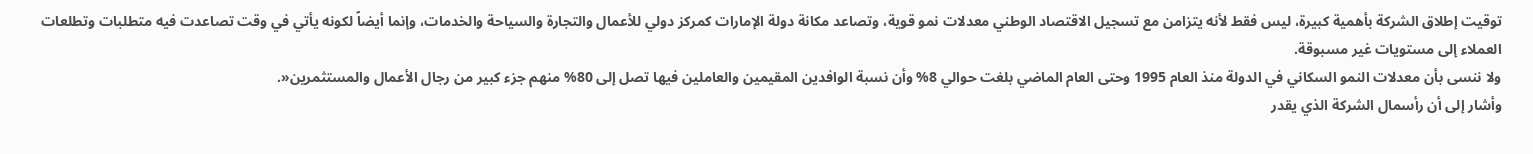توقيت إطلاق الشركة بأهمية كبيرة، ليس فقط لأنه يتزامن مع تسجيل الاقتصاد الوطني معدلات نمو قوية، وتصاعد مكانة دولة الإمارات كمركز دولي للأعمال والتجارة والسياحة والخدمات، وإنما أيضاً لكونه يأتي في وقت تصاعدت فيه متطلبات وتطلعات العملاء إلى مستويات غير مسبوقة.
ولا ننسى بأن معدلات النمو السكاني في الدولة منذ العام 1995 وحتى العام الماضي بلغت حوالي 8% وأن نسبة الوافدين المقيمين والعاملين فيها تصل إلى 80% منهم جزء كبير من رجال الأعمال والمستثمرين«.
وأشار إلى أن رأسمال الشركة الذي يقدر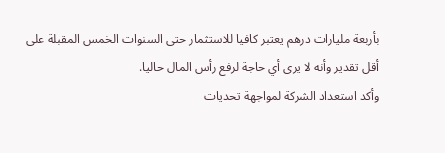بأربعة مليارات درهم يعتبر كافيا للاستثمار حتى السنوات الخمس المقبلة على أقل تقدير وأنه لا يرى أي حاجة لرفع رأس المال حاليا.
وأكد استعداد الشركة لمواجهة تحديات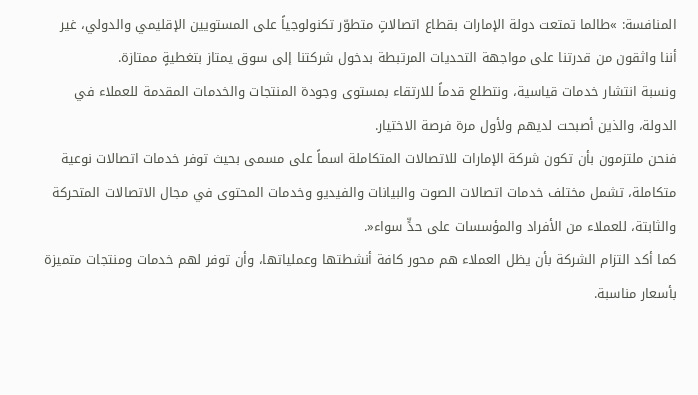المنافسة: »طالما تمتعت دولة الإمارات بقطاع اتصالاتٍ متطوّر تكنولوجياً على المستويين الإقليمي والدولي، غير أننا واثقون من قدرتنا على مواجهة التحديات المرتبطة بدخول شركتنا إلى سوق يمتاز بتغطيةٍ ممتازة.
ونسبة انتشار خدمات قياسية، ونتطلع قدماً للارتقاء بمستوى وجودة المنتجات والخدمات المقدمة للعملاء في الدولة، والذين أصبحت لديهم ولأول مرة فرصة الاختيار.
فنحن ملتزمون بأن تكون شركة الإمارات للاتصالات المتكاملة اسماً على مسمى بحيث توفر خدمات اتصالات نوعية متكاملة، تشمل مختلف خدمات اتصالات الصوت والبيانات والفيديو وخدمات المحتوى في مجال الاتصالات المتحركة والثابتة، للعملاء من الأفراد والمؤسسات على حدٍّ سواء«.
كما أكد التزام الشركة بأن يظل العملاء هم محور كافة أنشطتها وعملياتها، وأن توفر لهم خدمات ومنتجات متميزة بأسعار مناسبة.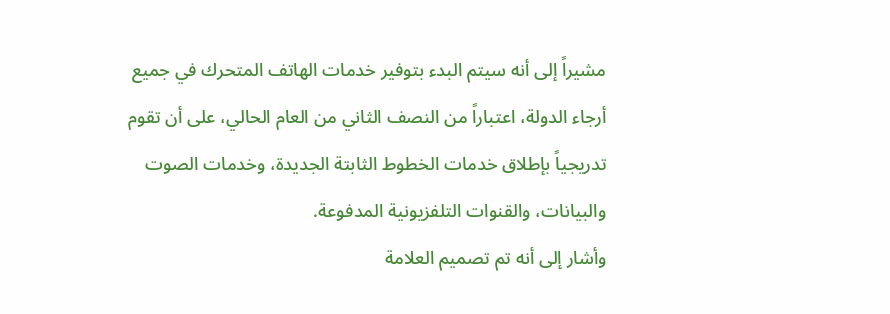مشيراً إلى أنه سيتم البدء بتوفير خدمات الهاتف المتحرك في جميع أرجاء الدولة، اعتباراً من النصف الثاني من العام الحالي، على أن تقوم تدريجياً بإطلاق خدمات الخطوط الثابتة الجديدة، وخدمات الصوت والبيانات، والقنوات التلفزيونية المدفوعة.
وأشار إلى أنه تم تصميم العلامة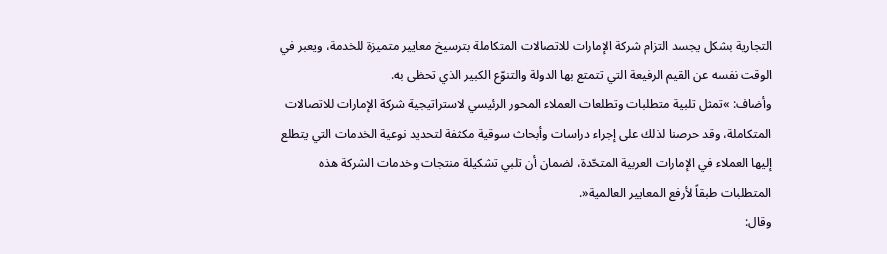التجارية بشكل يجسد التزام شركة الإمارات للاتصالات المتكاملة بترسيخ معايير متميزة للخدمة، ويعبر في الوقت نفسه عن القيم الرفيعة التي تتمتع بها الدولة والتنوّع الكبير الذي تحظى به.
وأضاف: »تمثل تلبية متطلبات وتطلعات العملاء المحور الرئيسي لاستراتيجية شركة الإمارات للاتصالات المتكاملة، وقد حرصنا لذلك على إجراء دراسات وأبحاث سوقية مكثفة لتحديد نوعية الخدمات التي يتطلع إليها العملاء في الإمارات العربية المتحّدة، لضمان أن تلبي تشكيلة منتجات وخدمات الشركة هذه المتطلبات طبقاً لأرفع المعايير العالمية«.
وقال: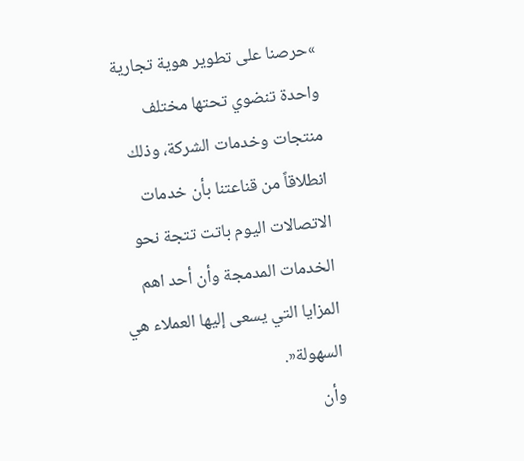»حرصنا على تطوير هوية تجارية واحدة تنضوي تحتها مختلف منتجات وخدمات الشركة، وذلك انطلاقاً من قناعتنا بأن خدمات الاتصالات اليوم باتت تتجة نحو الخدمات المدمجة وأن أحد اهم المزايا التي يسعى إليها العملاء هي السهولة«.
وأن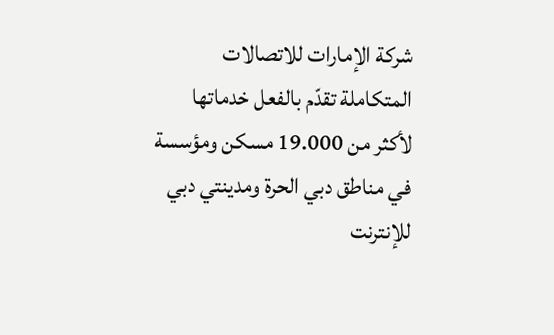شركة الإمارات للاتصالات المتكاملة تقدّم بالفعل خدماتها لأكثر من 19.000 مسكن ومؤسسة في مناطق دبي الحرة ومدينتي دبي للإنترنت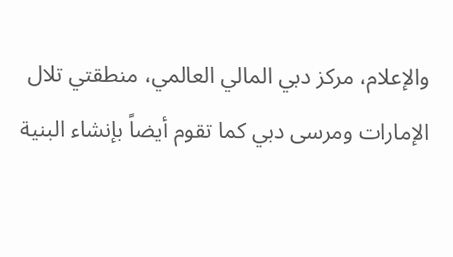والإعلام، مركز دبي المالي العالمي، منطقتي تلال الإمارات ومرسى دبي كما تقوم أيضاً بإنشاء البنية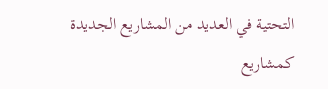التحتية في العديد من المشاريع الجديدة كمشاريع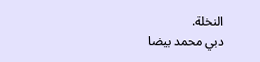النخلة.
دبي محمد بيضا